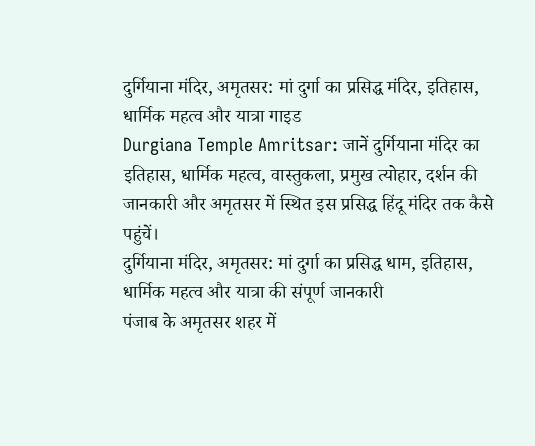दुर्गियाना मंदिर, अमृतसर: मां दुर्गा का प्रसिद्ध मंदिर, इतिहास, धार्मिक महत्व और यात्रा गाइड
Durgiana Temple Amritsar: जानें दुर्गियाना मंदिर का इतिहास, धार्मिक महत्व, वास्तुकला, प्रमुख त्योहार, दर्शन की जानकारी और अमृतसर में स्थित इस प्रसिद्ध हिंदू मंदिर तक कैसे पहुंचें।
दुर्गियाना मंदिर, अमृतसर: मां दुर्गा का प्रसिद्ध धाम, इतिहास, धार्मिक महत्व और यात्रा की संपूर्ण जानकारी
पंजाब के अमृतसर शहर में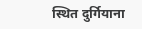स्थित दुर्गियाना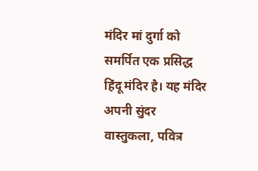मंदिर मां दुर्गा को समर्पित एक प्रसिद्ध हिंदू मंदिर है। यह मंदिर अपनी सुंदर वास्तुकला, पवित्र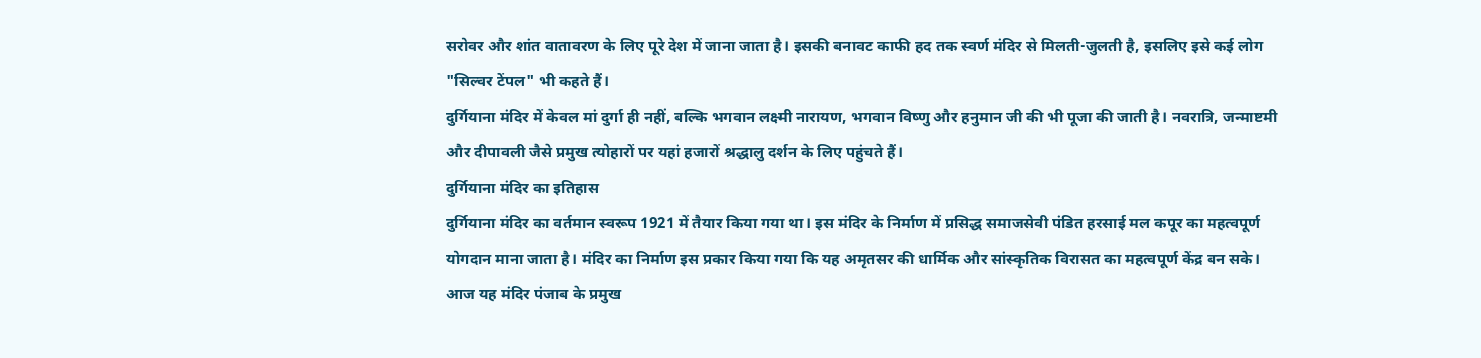सरोवर और शांत वातावरण के लिए पूरे देश में जाना जाता है। इसकी बनावट काफी हद तक स्वर्ण मंदिर से मिलती-जुलती है, इसलिए इसे कई लोग "सिल्वर टेंपल" भी कहते हैं।
दुर्गियाना मंदिर में केवल मां दुर्गा ही नहीं, बल्कि भगवान लक्ष्मी नारायण, भगवान विष्णु और हनुमान जी की भी पूजा की जाती है। नवरात्रि, जन्माष्टमी और दीपावली जैसे प्रमुख त्योहारों पर यहां हजारों श्रद्धालु दर्शन के लिए पहुंचते हैं।
दुर्गियाना मंदिर का इतिहास
दुर्गियाना मंदिर का वर्तमान स्वरूप 1921 में तैयार किया गया था। इस मंदिर के निर्माण में प्रसिद्ध समाजसेवी पंडित हरसाई मल कपूर का महत्वपूर्ण योगदान माना जाता है। मंदिर का निर्माण इस प्रकार किया गया कि यह अमृतसर की धार्मिक और सांस्कृतिक विरासत का महत्वपूर्ण केंद्र बन सके।
आज यह मंदिर पंजाब के प्रमुख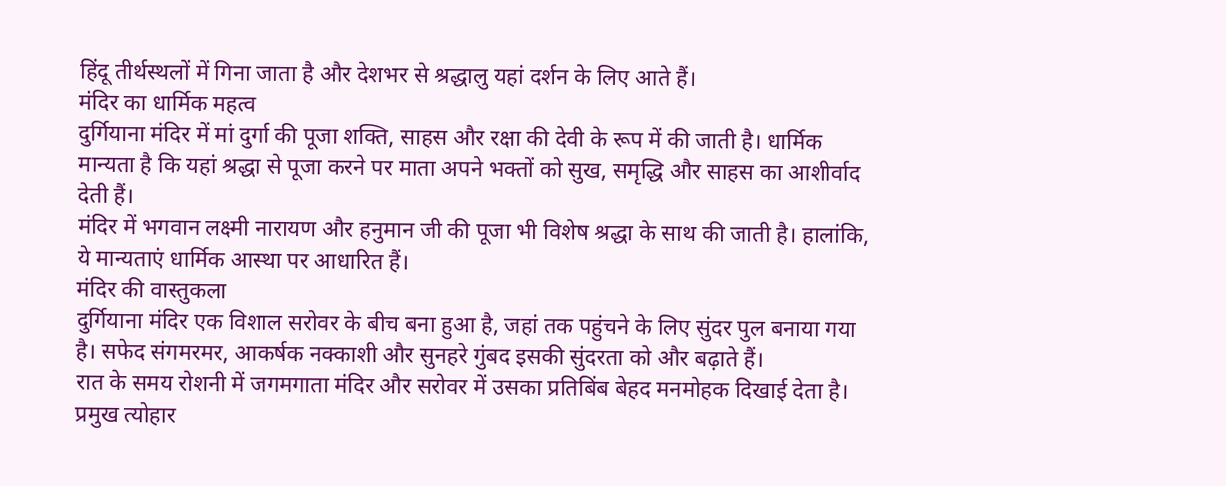हिंदू तीर्थस्थलों में गिना जाता है और देशभर से श्रद्धालु यहां दर्शन के लिए आते हैं।
मंदिर का धार्मिक महत्व
दुर्गियाना मंदिर में मां दुर्गा की पूजा शक्ति, साहस और रक्षा की देवी के रूप में की जाती है। धार्मिक मान्यता है कि यहां श्रद्धा से पूजा करने पर माता अपने भक्तों को सुख, समृद्धि और साहस का आशीर्वाद देती हैं।
मंदिर में भगवान लक्ष्मी नारायण और हनुमान जी की पूजा भी विशेष श्रद्धा के साथ की जाती है। हालांकि, ये मान्यताएं धार्मिक आस्था पर आधारित हैं।
मंदिर की वास्तुकला
दुर्गियाना मंदिर एक विशाल सरोवर के बीच बना हुआ है, जहां तक पहुंचने के लिए सुंदर पुल बनाया गया है। सफेद संगमरमर, आकर्षक नक्काशी और सुनहरे गुंबद इसकी सुंदरता को और बढ़ाते हैं।
रात के समय रोशनी में जगमगाता मंदिर और सरोवर में उसका प्रतिबिंब बेहद मनमोहक दिखाई देता है।
प्रमुख त्योहार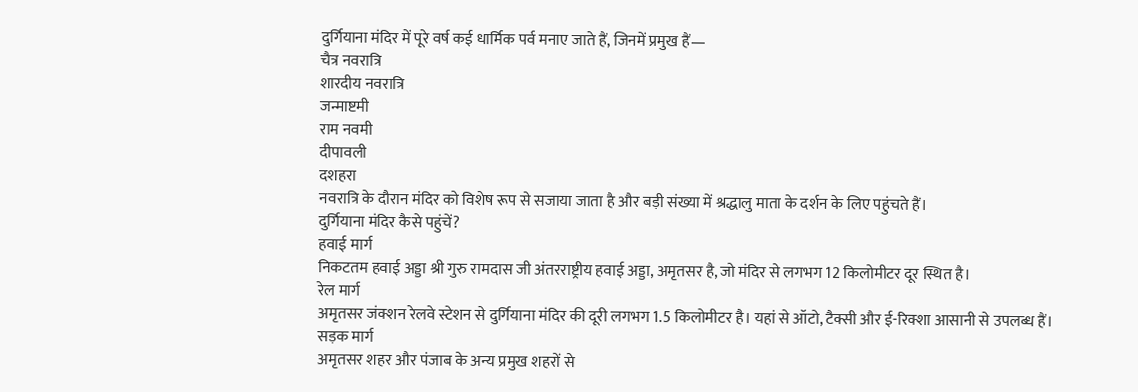दुर्गियाना मंदिर में पूरे वर्ष कई धार्मिक पर्व मनाए जाते हैं, जिनमें प्रमुख हैं—
चैत्र नवरात्रि
शारदीय नवरात्रि
जन्माष्टमी
राम नवमी
दीपावली
दशहरा
नवरात्रि के दौरान मंदिर को विशेष रूप से सजाया जाता है और बड़ी संख्या में श्रद्धालु माता के दर्शन के लिए पहुंचते हैं।
दुर्गियाना मंदिर कैसे पहुंचें?
हवाई मार्ग
निकटतम हवाई अड्डा श्री गुरु रामदास जी अंतरराष्ट्रीय हवाई अड्डा, अमृतसर है, जो मंदिर से लगभग 12 किलोमीटर दूर स्थित है।
रेल मार्ग
अमृतसर जंक्शन रेलवे स्टेशन से दुर्गियाना मंदिर की दूरी लगभग 1.5 किलोमीटर है। यहां से ऑटो, टैक्सी और ई-रिक्शा आसानी से उपलब्ध हैं।
सड़क मार्ग
अमृतसर शहर और पंजाब के अन्य प्रमुख शहरों से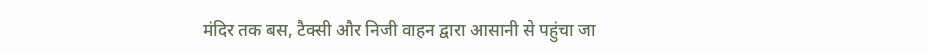मंदिर तक बस, टैक्सी और निजी वाहन द्वारा आसानी से पहुंचा जा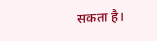सकता है।